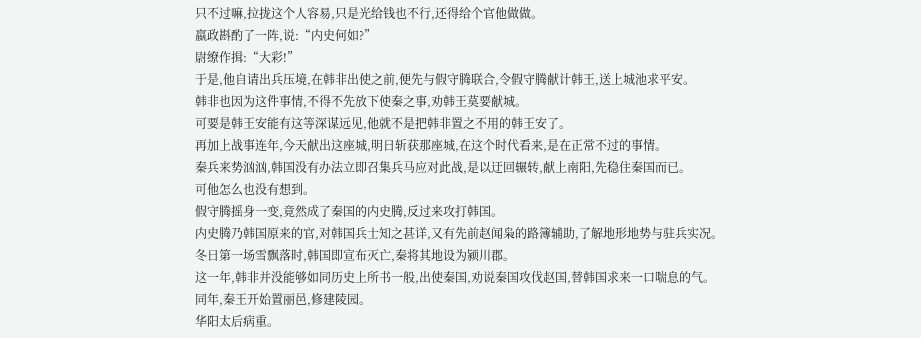只不过嘛,拉拢这个人容易,只是光给钱也不行,还得给个官他做做。
嬴政斟酌了一阵,说:“内史何如?”
尉缭作揖:“大彩!”
于是,他自请出兵压境,在韩非出使之前,便先与假守腾联合,令假守腾献计韩王,送上城池求平安。
韩非也因为这件事情,不得不先放下使秦之事,劝韩王莫要献城。
可要是韩王安能有这等深谋远见,他就不是把韩非置之不用的韩王安了。
再加上战事连年,今天献出这座城,明日斩获那座城,在这个时代看来,是在正常不过的事情。
秦兵来势汹汹,韩国没有办法立即召集兵马应对此战,是以迂回辗转,献上南阳,先稳住秦国而已。
可他怎么也没有想到。
假守腾摇身一变,竟然成了秦国的内史腾,反过来攻打韩国。
内史腾乃韩国原来的官,对韩国兵士知之甚详,又有先前赵闻枭的路簿辅助,了解地形地势与驻兵实况。
冬日第一场雪飘落时,韩国即宣布灭亡,秦将其地设为颍川郡。
这一年,韩非并没能够如同历史上所书一般,出使秦国,劝说秦国攻伐赵国,替韩国求来一口喘息的气。
同年,秦王开始置丽邑,修建陵园。
华阳太后病重。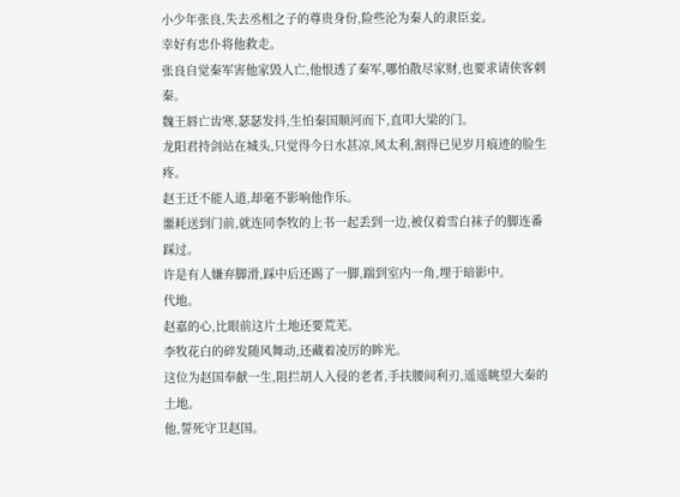小少年张良,失去丞相之子的尊贵身份,险些沦为秦人的隶臣妾。
幸好有忠仆将他救走。
张良自觉秦军害他家毁人亡,他恨透了秦军,哪怕散尽家财,也要求请侠客刺秦。
魏王唇亡齿寒,瑟瑟发抖,生怕秦国顺河而下,直叩大梁的门。
龙阳君持剑站在城头,只觉得今日水甚凉,风太利,割得已见岁月痕迹的脸生疼。
赵王迁不能人道,却毫不影响他作乐。
噩耗送到门前,就连同李牧的上书一起丢到一边,被仅着雪白袜子的脚连番踩过。
许是有人嫌弃脚滑,踩中后还踢了一脚,踹到室内一角,埋于暗影中。
代地。
赵嘉的心,比眼前这片土地还要荒芜。
李牧花白的碎发随风舞动,还藏着凌厉的眸光。
这位为赵国奉献一生,阻拦胡人入侵的老者,手扶腰间利刃,遥遥眺望大秦的土地。
他,誓死守卫赵国。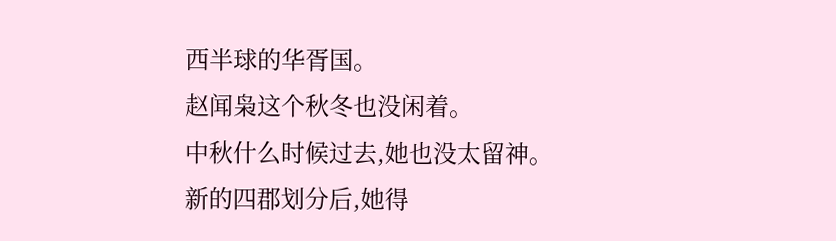西半球的华胥国。
赵闻枭这个秋冬也没闲着。
中秋什么时候过去,她也没太留神。
新的四郡划分后,她得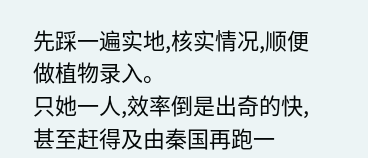先踩一遍实地,核实情况,顺便做植物录入。
只她一人,效率倒是出奇的快,甚至赶得及由秦国再跑一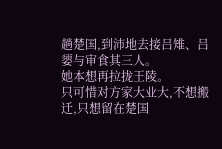趟楚国,到沛地去接吕雉、吕媭与审食其三人。
她本想再拉拢王陵。
只可惜对方家大业大,不想搬迁,只想留在楚国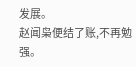发展。
赵闻枭便结了账,不再勉强。